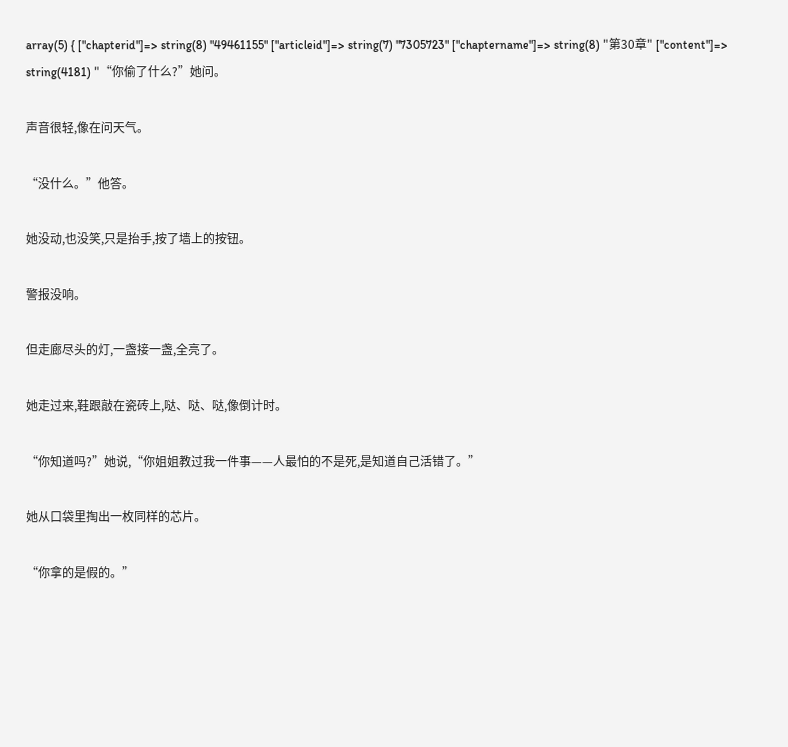array(5) { ["chapterid"]=> string(8) "49461155" ["articleid"]=> string(7) "7305723" ["chaptername"]=> string(8) "第30章" ["content"]=> string(4181) "“你偷了什么?”她问。

声音很轻,像在问天气。

“没什么。”他答。

她没动,也没笑,只是抬手,按了墙上的按钮。

警报没响。

但走廊尽头的灯,一盏接一盏,全亮了。

她走过来,鞋跟敲在瓷砖上,哒、哒、哒,像倒计时。

“你知道吗?”她说,“你姐姐教过我一件事——人最怕的不是死,是知道自己活错了。”

她从口袋里掏出一枚同样的芯片。

“你拿的是假的。”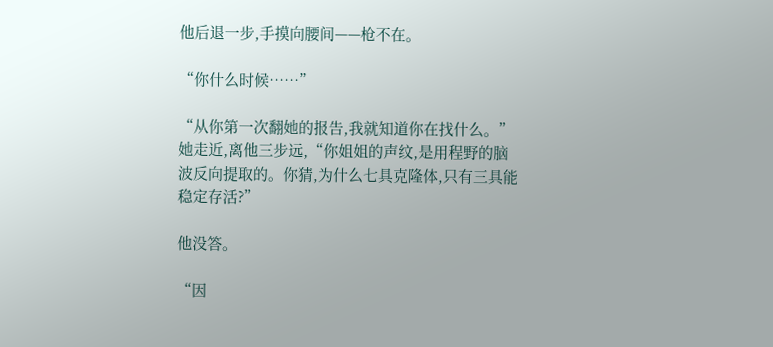他后退一步,手摸向腰间——枪不在。

“你什么时候……”

“从你第一次翻她的报告,我就知道你在找什么。”她走近,离他三步远,“你姐姐的声纹,是用程野的脑波反向提取的。你猜,为什么七具克隆体,只有三具能稳定存活?”

他没答。

“因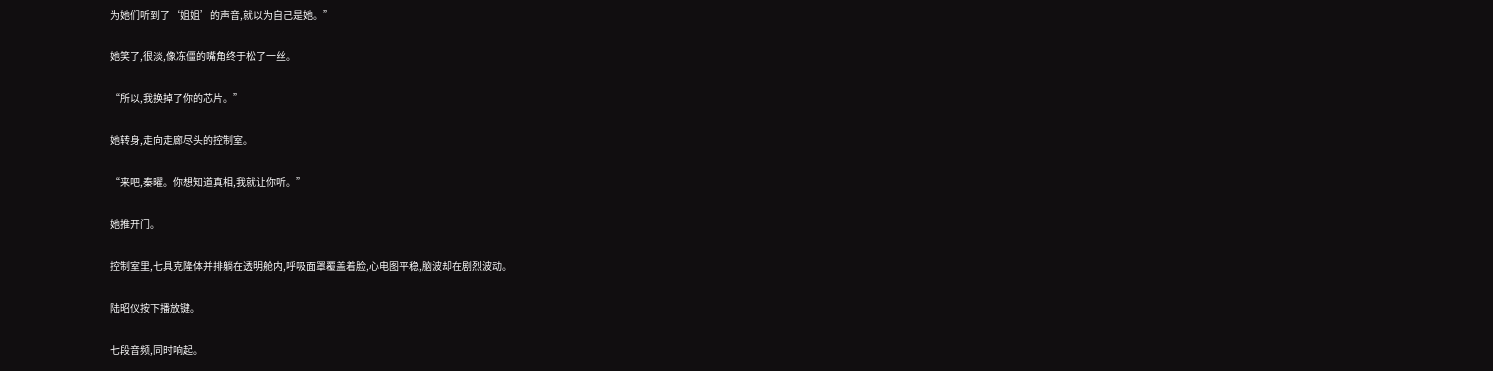为她们听到了‘姐姐’的声音,就以为自己是她。”

她笑了,很淡,像冻僵的嘴角终于松了一丝。

“所以,我换掉了你的芯片。”

她转身,走向走廊尽头的控制室。

“来吧,秦曜。你想知道真相,我就让你听。”

她推开门。

控制室里,七具克隆体并排躺在透明舱内,呼吸面罩覆盖着脸,心电图平稳,脑波却在剧烈波动。

陆昭仪按下播放键。

七段音频,同时响起。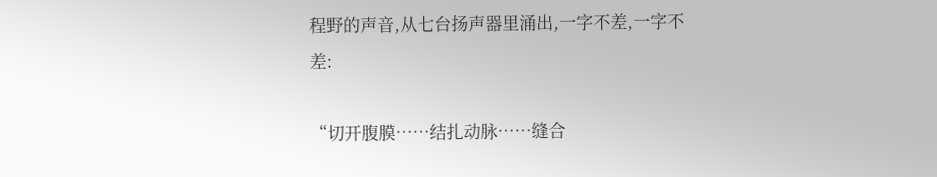程野的声音,从七台扬声器里涌出,一字不差,一字不差:

“切开腹膜……结扎动脉……缝合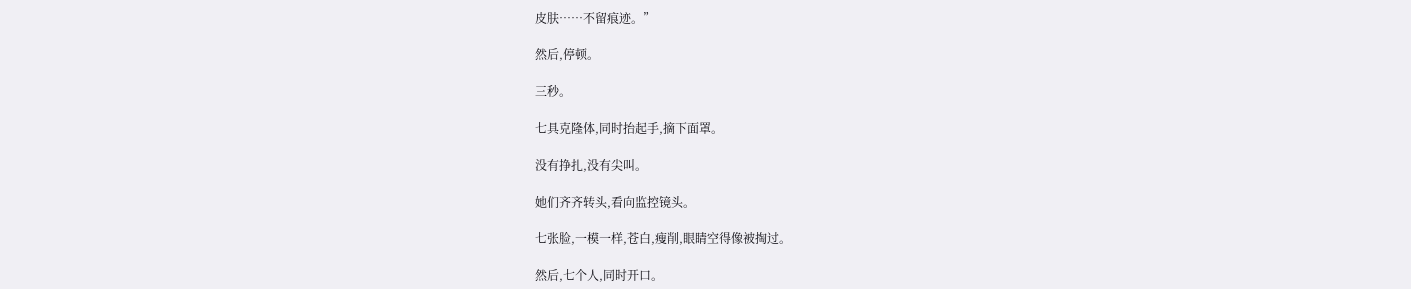皮肤……不留痕迹。”

然后,停顿。

三秒。

七具克隆体,同时抬起手,摘下面罩。

没有挣扎,没有尖叫。

她们齐齐转头,看向监控镜头。

七张脸,一模一样,苍白,瘦削,眼睛空得像被掏过。

然后,七个人,同时开口。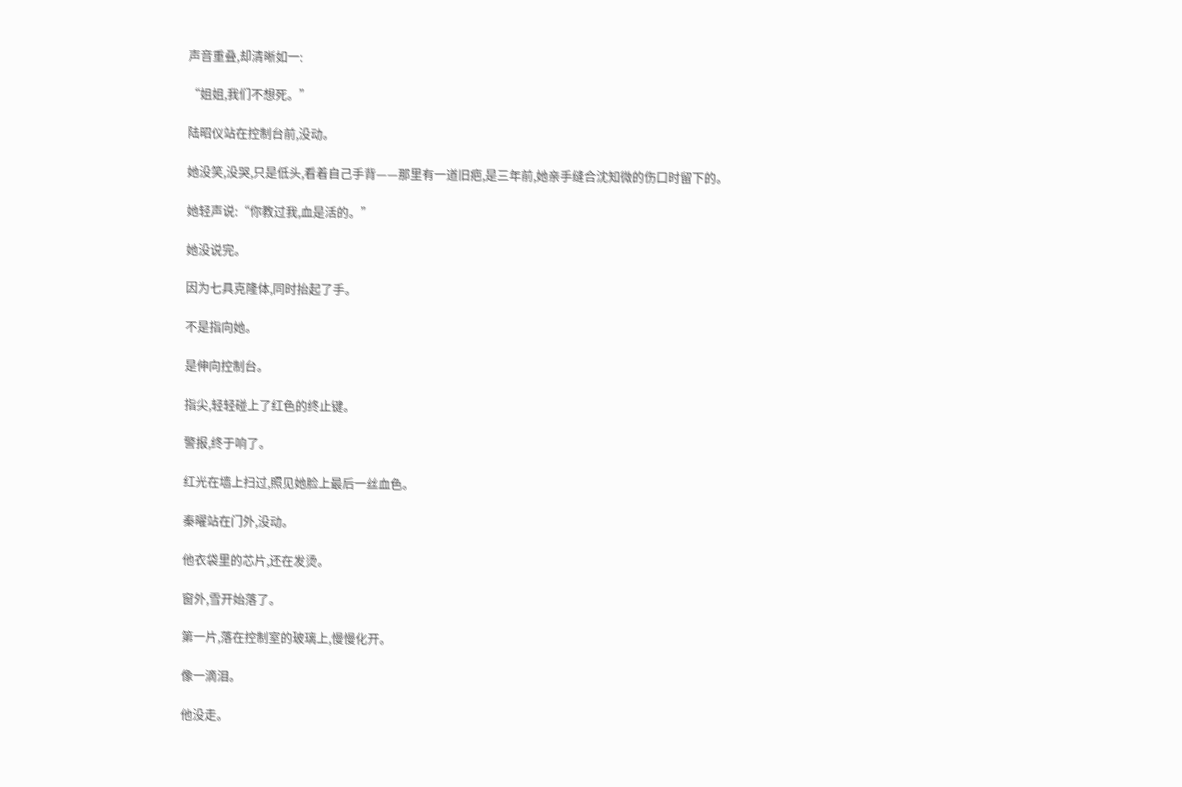声音重叠,却清晰如一:

“姐姐,我们不想死。”

陆昭仪站在控制台前,没动。

她没笑,没哭,只是低头,看着自己手背——那里有一道旧疤,是三年前,她亲手缝合沈知微的伤口时留下的。

她轻声说:“你教过我,血是活的。”

她没说完。

因为七具克隆体,同时抬起了手。

不是指向她。

是伸向控制台。

指尖,轻轻碰上了红色的终止键。

警报,终于响了。

红光在墙上扫过,照见她脸上最后一丝血色。

秦曜站在门外,没动。

他衣袋里的芯片,还在发烫。

窗外,雪开始落了。

第一片,落在控制室的玻璃上,慢慢化开。

像一滴泪。

他没走。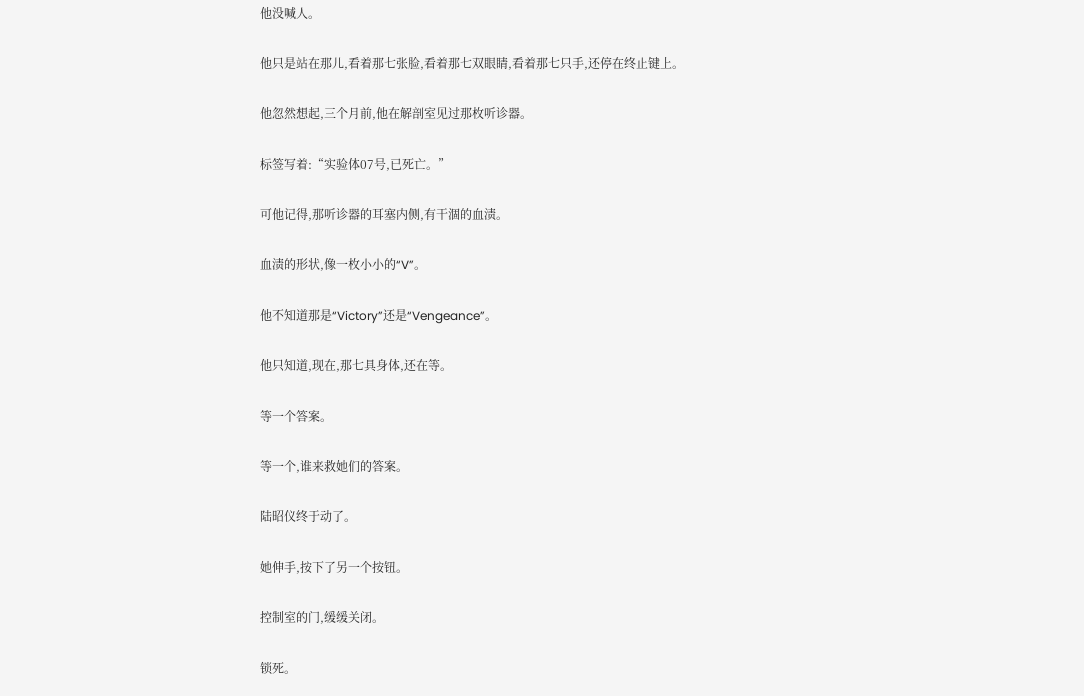他没喊人。

他只是站在那儿,看着那七张脸,看着那七双眼睛,看着那七只手,还停在终止键上。

他忽然想起,三个月前,他在解剖室见过那枚听诊器。

标签写着:“实验体07号,已死亡。”

可他记得,那听诊器的耳塞内侧,有干涸的血渍。

血渍的形状,像一枚小小的“V”。

他不知道那是“Victory”还是“Vengeance”。

他只知道,现在,那七具身体,还在等。

等一个答案。

等一个,谁来救她们的答案。

陆昭仪终于动了。

她伸手,按下了另一个按钮。

控制室的门,缓缓关闭。

锁死。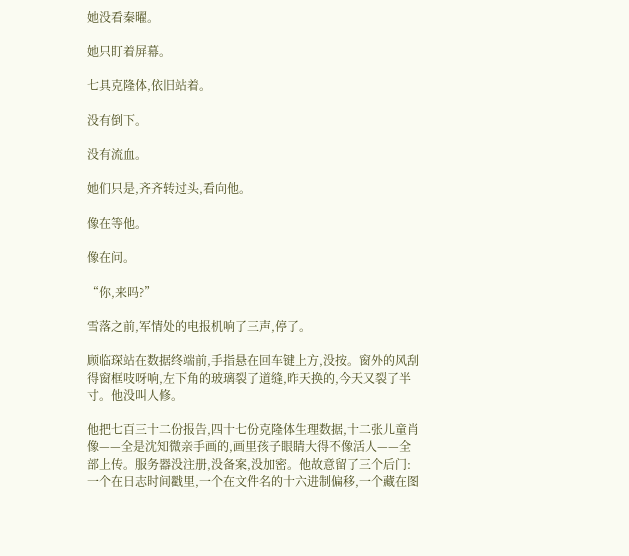她没看秦曜。

她只盯着屏幕。

七具克隆体,依旧站着。

没有倒下。

没有流血。

她们只是,齐齐转过头,看向他。

像在等他。

像在问。

“你,来吗?”

雪落之前,军情处的电报机响了三声,停了。

顾临琛站在数据终端前,手指悬在回车键上方,没按。窗外的风刮得窗框吱呀响,左下角的玻璃裂了道缝,昨天换的,今天又裂了半寸。他没叫人修。

他把七百三十二份报告,四十七份克隆体生理数据,十二张儿童肖像——全是沈知微亲手画的,画里孩子眼睛大得不像活人——全部上传。服务器没注册,没备案,没加密。他故意留了三个后门:一个在日志时间戳里,一个在文件名的十六进制偏移,一个藏在图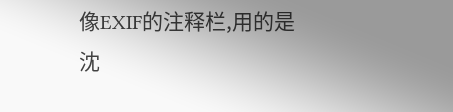像EXIF的注释栏,用的是沈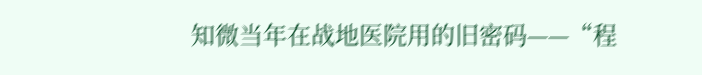知微当年在战地医院用的旧密码——“程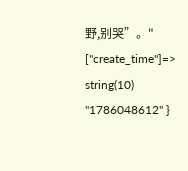野,别哭”。" ["create_time"]=> string(10) "1786048612" }